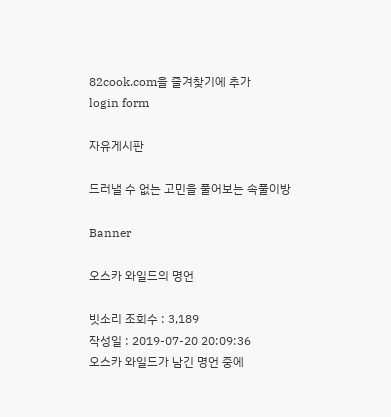82cook.com을 즐겨찾기에 추가
login form

자유게시판

드러낼 수 없는 고민을 풀어보는 속풀이방

Banner

오스카 와일드의 명언

빗소리 조회수 : 3,189
작성일 : 2019-07-20 20:09:36
오스카 와일드가 남긴 명언 중에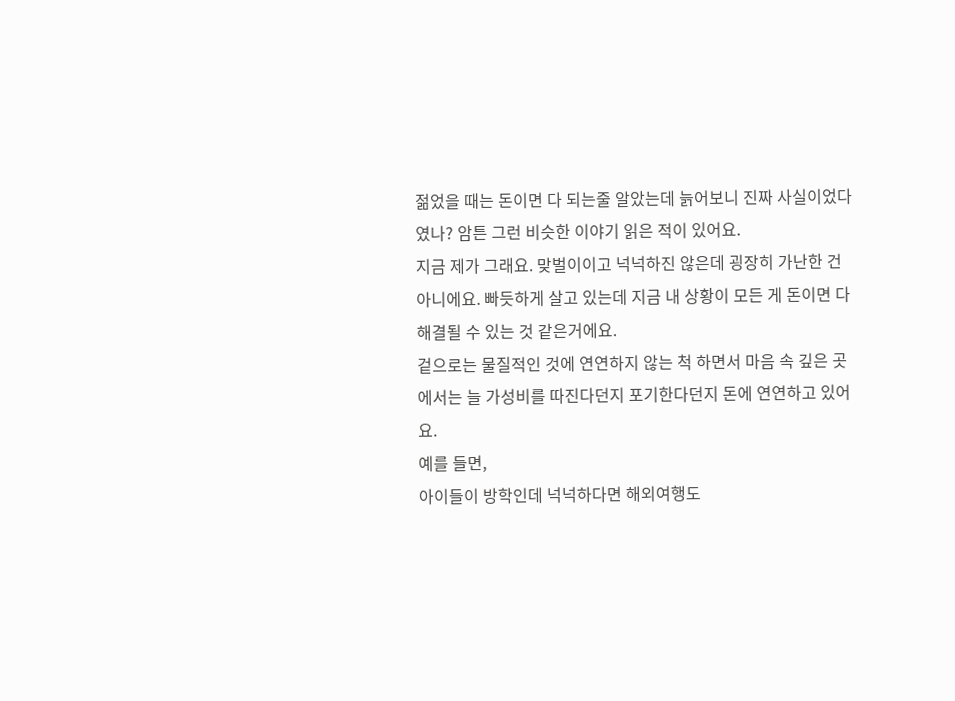젊었을 때는 돈이면 다 되는줄 알았는데 늙어보니 진짜 사실이었다 였나? 암튼 그런 비슷한 이야기 읽은 적이 있어요.
지금 제가 그래요. 맞벌이이고 넉넉하진 않은데 굉장히 가난한 건 아니에요. 빠듯하게 살고 있는데 지금 내 상황이 모든 게 돈이면 다 해결될 수 있는 것 같은거에요.
겉으로는 물질적인 것에 연연하지 않는 척 하면서 마음 속 깊은 곳에서는 늘 가성비를 따진다던지 포기한다던지 돈에 연연하고 있어요.
예를 들면,
아이들이 방학인데 넉넉하다면 해외여행도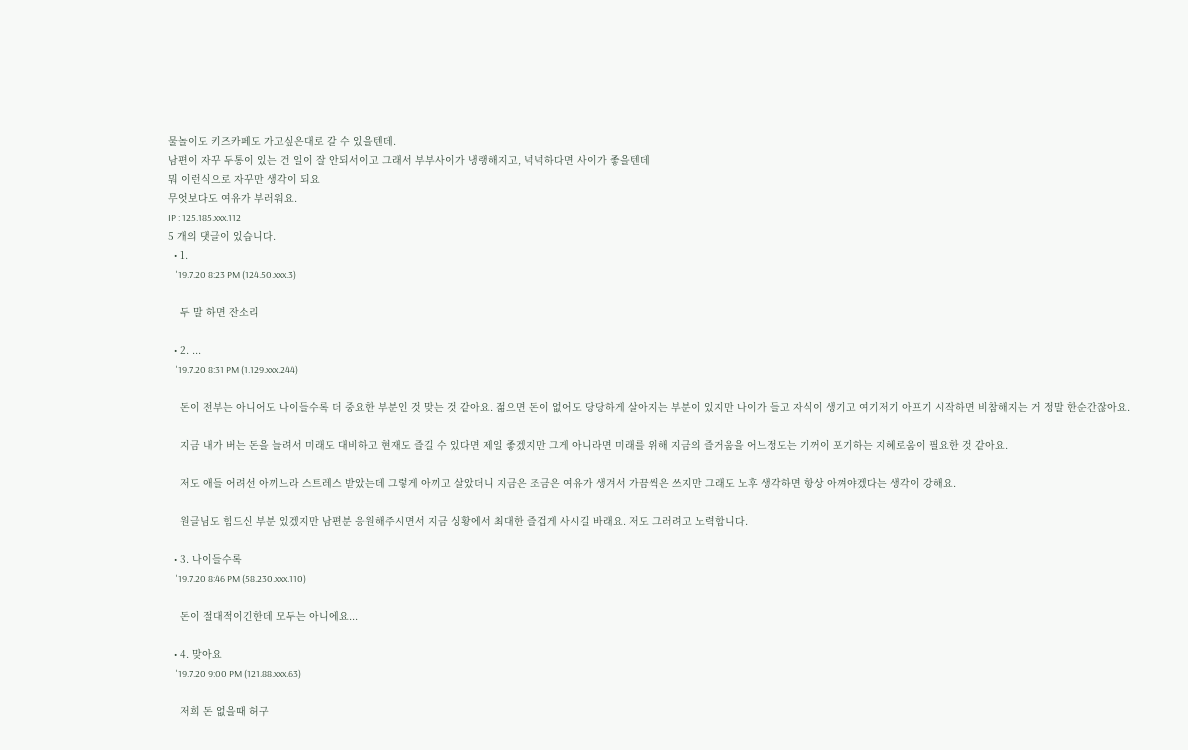물놀이도 키즈카페도 가고싶은대로 갈 수 있을텐데.
남편이 자꾸 두통이 있는 건 일이 잘 안되서이고 그래서 부부사이가 냉랭해지고, 넉넉하다면 사이가 좋을텐데
뭐 이런식으로 자꾸만 생각이 되요
무엇보다도 여유가 부러워요.
IP : 125.185.xxx.112
5 개의 댓글이 있습니다.
  • 1.
    '19.7.20 8:23 PM (124.50.xxx.3)

    두 말 하면 잔소리

  • 2. ...
    '19.7.20 8:31 PM (1.129.xxx.244)

    돈이 전부는 아니어도 나이들수록 더 중요한 부분인 것 맞는 것 같아요. 젊으면 돈이 없어도 당당하게 살아지는 부분이 있지만 나이가 들고 자식이 생기고 여기저기 아프기 시작하면 비참해지는 거 정말 한순간잖아요.

    지금 내가 버는 돈을 늘려서 미래도 대비하고 현재도 즐길 수 있다면 제일 좋겠지만 그게 아니라면 미래를 위해 지금의 즐거움을 어느정도는 기꺼이 포기하는 지혜로움이 필요한 것 같아요.

    저도 애들 어려선 아끼느라 스트레스 받았는데 그렇게 아끼고 살았더니 지금은 조금은 여유가 생겨서 가끔씩은 쓰지만 그래도 노후 생각하면 항상 아껴야겠다는 생각이 강해요.

    원글님도 힘드신 부분 있겠지만 남편분 응원해주시면서 지금 싱황에서 최대한 즐겁게 사시길 바래요. 저도 그러려고 노력합니다.

  • 3. 나이들수록
    '19.7.20 8:46 PM (58.230.xxx.110)

    돈이 절대적이긴한데 모두는 아니에요...

  • 4. 맞아요
    '19.7.20 9:00 PM (121.88.xxx.63)

    저희 돈 없을때 허구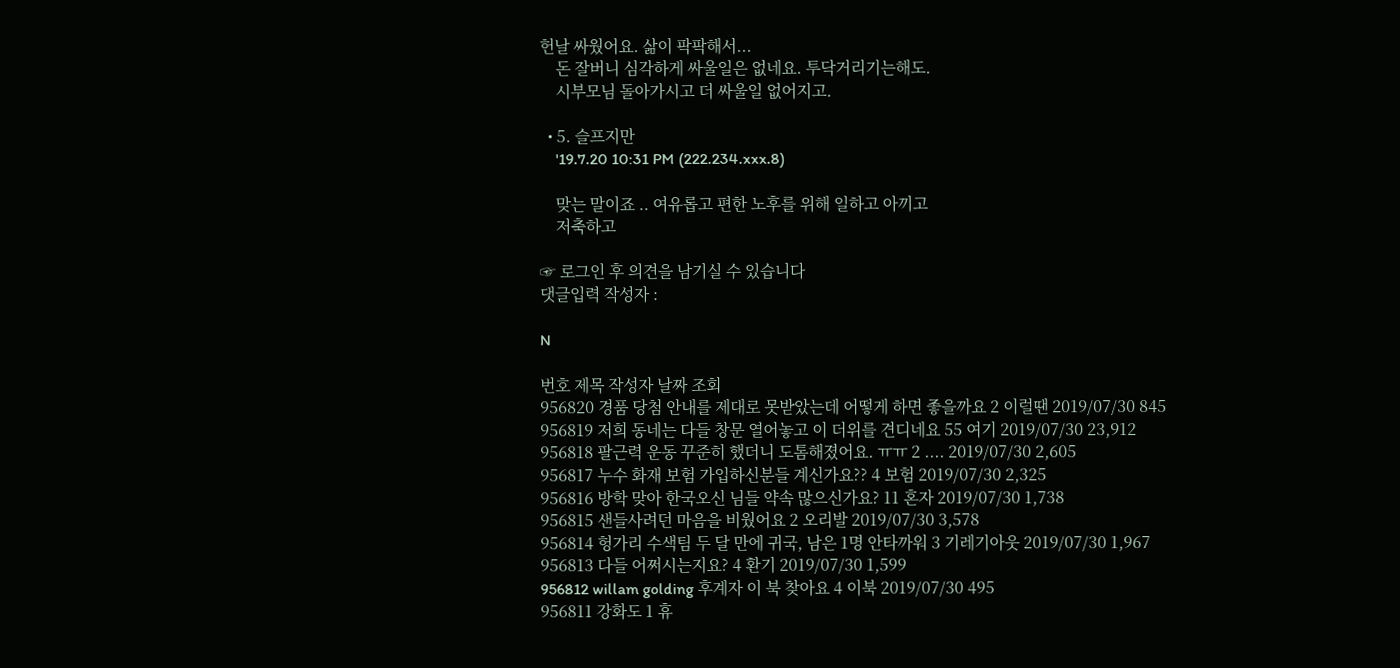헌날 싸웠어요. 삶이 팍팍해서...
    돈 잘버니 심각하게 싸울일은 없네요. 투닥거리기는해도.
    시부모님 돌아가시고 더 싸울일 없어지고.

  • 5. 슬프지만
    '19.7.20 10:31 PM (222.234.xxx.8)

    맞는 말이죠 .. 여유롭고 편한 노후를 위해 일하고 아끼고
    저축하고

☞ 로그인 후 의견을 남기실 수 있습니다
댓글입력 작성자 :

N

번호 제목 작성자 날짜 조회
956820 경품 당첨 안내를 제대로 못받았는데 어떻게 하면 좋을까요 2 이럴땐 2019/07/30 845
956819 저희 동네는 다들 창문 열어놓고 이 더위를 견디네요 55 여기 2019/07/30 23,912
956818 팔근력 운동 꾸준히 했더니 도톰해졌어요. ㅠㅠ 2 .... 2019/07/30 2,605
956817 누수 화재 보험 가입하신분들 계신가요?? 4 보험 2019/07/30 2,325
956816 방학 맞아 한국오신 님들 약속 많으신가요? 11 혼자 2019/07/30 1,738
956815 샌들사려던 마음을 비웠어요 2 오리발 2019/07/30 3,578
956814 헝가리 수색팀 두 달 만에 귀국, 남은 1명 안타까워 3 기레기아웃 2019/07/30 1,967
956813 다들 어쩌시는지요? 4 환기 2019/07/30 1,599
956812 willam golding 후계자 이 북 찾아요 4 이북 2019/07/30 495
956811 강화도 1 휴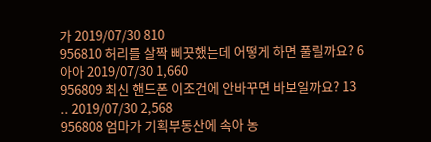가 2019/07/30 810
956810 허리를 살짝 삐끗했는데 어떻게 하면 풀릴까요? 6 아아 2019/07/30 1,660
956809 최신 핸드폰 이조건에 안바꾸면 바보일까요? 13 .. 2019/07/30 2,568
956808 엄마가 기획부동산에 속아 농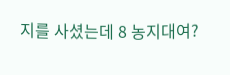지를 사셨는데 8 농지대여?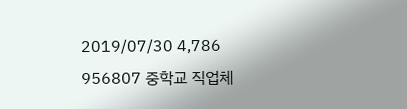2019/07/30 4,786
956807 중학교 직업체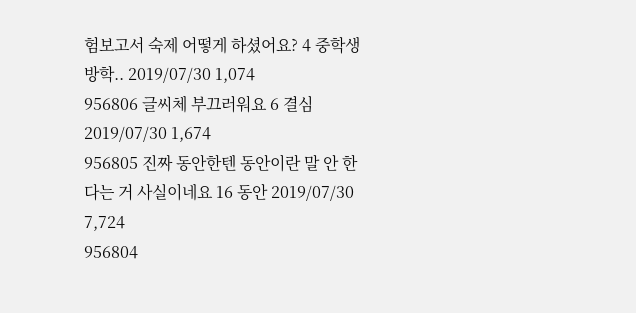험보고서 숙제 어떻게 하셨어요? 4 중학생 방학.. 2019/07/30 1,074
956806 글씨체 부끄러워요 6 결심 2019/07/30 1,674
956805 진짜 동안한텐 동안이란 말 안 한다는 거 사실이네요 16 동안 2019/07/30 7,724
956804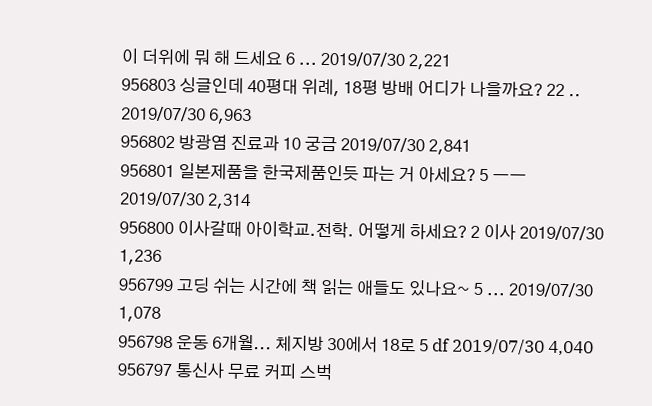이 더위에 뭐 해 드세요 6 ... 2019/07/30 2,221
956803 싱글인데 40평대 위례, 18평 방배 어디가 나을까요? 22 .. 2019/07/30 6,963
956802 방광염 진료과 10 궁금 2019/07/30 2,841
956801 일본제품을 한국제품인듯 파는 거 아세요? 5 ㅡㅡ 2019/07/30 2,314
956800 이사갈때 아이학교.전학. 어떻게 하세요? 2 이사 2019/07/30 1,236
956799 고딩 쉬는 시간에 책 읽는 애들도 있나요~ 5 ... 2019/07/30 1,078
956798 운동 6개월... 체지방 30에서 18로 5 df 2019/07/30 4,040
956797 통신사 무료 커피 스벅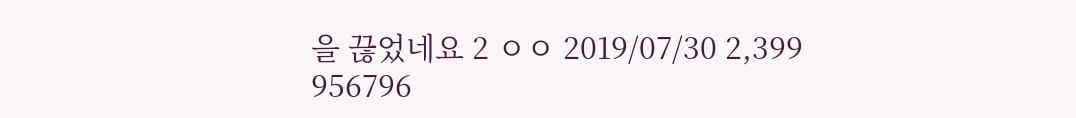을 끊었네요 2 ㅇㅇ 2019/07/30 2,399
956796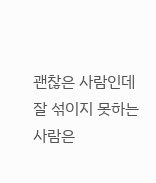괜찮은 사람인데 잘 섞이지 못하는 사람은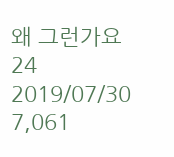왜 그런가요 24 2019/07/30 7,061